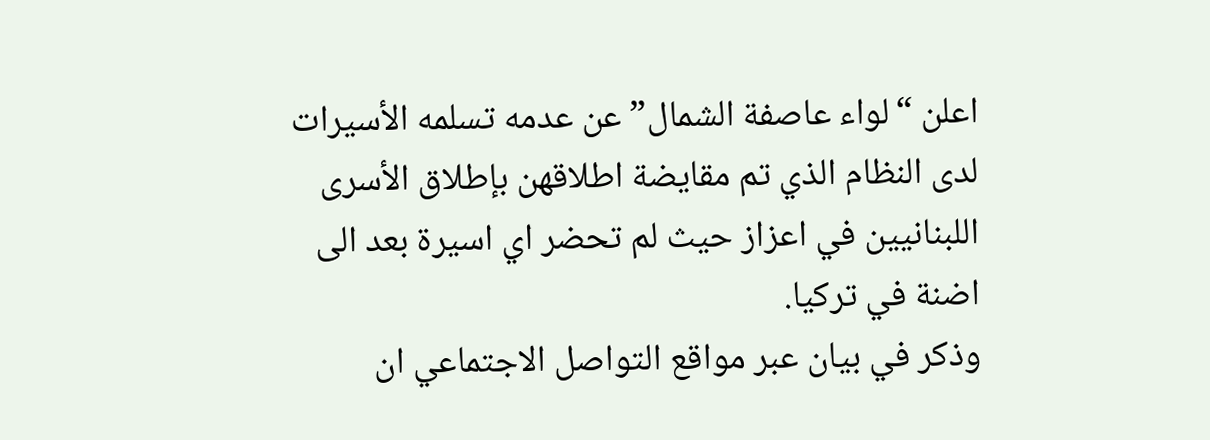اعلن “لواء عاصفة الشمال” عن عدمه تسلمه الأسيرات لدى النظام الذي تم مقايضة اطلاقهن بإطلاق الأسرى اللبنانيين في اعزاز حيث لم تحضر اي اسيرة بعد الى اضنة في تركيا.
وذكر في بيان عبر مواقع التواصل الاجتماعي ان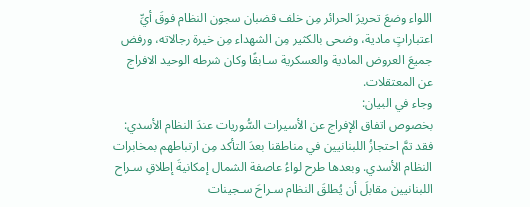اللواء وضعَ تحريرَ الحرائر مِن خلف قضبان سجون النظام فوقَ أيِّ اعتباراتٍ مادية، وضحى بالكثير مِن الشهداء مِن خيرة رجالاته، ورفض جميعَ العروض المادية والعسكرية سـابقًا وكان شرطه الوحيد الافراج عن المعتقلات.
وجاء في البيان:
بخصوص اتفاق الإفراج عن الأسيرات السُّوريات عندَ النظام الأسدي:
فقد تمَّ احتجازُ اللبنانيين في مناطقنا بعدَ التأكد مِن ارتباطهم بمخابرات النظام الأسدي. وبعدها طرح لواءُ عاصفة الشمال إمكانيةَ إطلاقِ سـراح اللبنانيين مقابلَ أن يُطلقَ النظام سـراحَ سـجينات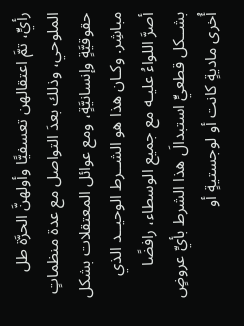رأيٍّ، تمَّ اعتقالهن تعسفيًّا وأولهنَّ الحرَّة طل الملوحي، وذلك بعدَ التواصل مع عدة منظماتٍ حقوقيَّةٍ وإنسانيَّةٍ، ومع عوائل المعتقلات بشكل مباشِر. وكـان هذا هو الشــرط الوحيــد الذي أصرَّ اللواءُ عليـه مع جميع الوسطاء، رافضًا بشــكل قطعيٍّ استبدالَ هذا الشرط بأيِّ عروضٍ أُخرى ماديةٍ كانت أو لوجستيةٍ أو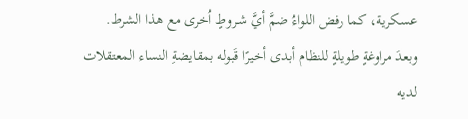عسكرية، كما رفض اللواءُ ضمَّ أيَّ شـروطٍ اُخرى مع هذا الشرط.
وبعدَ مراوغةٍ طويلةٍ للنظام أبدى أخيرًا قَبوله بمقايضةِ النساء المعتقلات لديه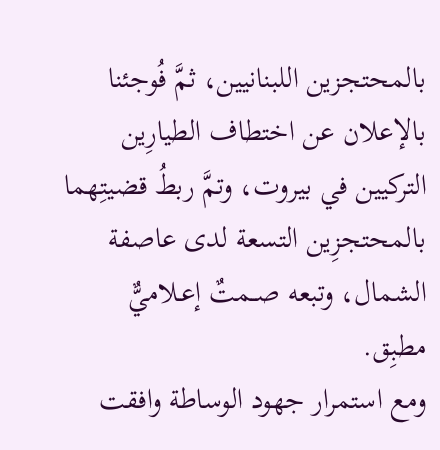بالمحتجزين اللبنانيين، ثمَّ فُوجئنا بالإعلان عن اختطاف الطيارِين التركيين في بيروت، وتمَّ ربطُ قضيتِهما بالمحتجزِين التسعة لدى عاصفة الشمال، وتبعه صــمتٌ إعـلاميٌّ مطبِق.
ومع استمرار جهود الوساطة وافقت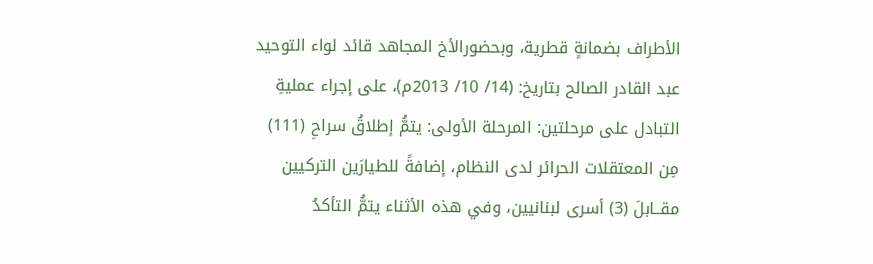الأطراف بضمانةٍ قطرية، وبحضورالأخ المجاهد قائد لواء التوحيد عبد القادر الصالح بتاريخ: (14/ 10/ 2013م)، على إجراء عمليةِ التبادل على مرحلتين: المرحلة الأولى: يتمُّ إطلاقُ سراحِ (111) مِن المعتقلات الحرائر لدى النظام، إضافةً للطيارَين التركيين مقــابلَ (3) أسرى لبنانيين، وفي هذه الأثناء يتمُّ التأكدُ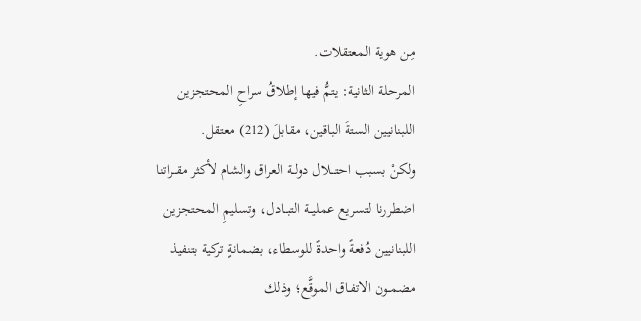مِن هوية المعتقلات.
المرحلة الثانية: يتمُّ فيها إطلاقُ سراحِ المحتجزين اللبنانيين الستةَ الباقين، مقابلَ (212) معتقل.
ولكنْ بسبب احتـــلال دولــة العراق والشام لأكثر مقــراتنا اضطررنا لتسريع عمليــة التبــادل، وتسليمِ المحتجزين اللبنانيين دُفعةً واحدةً للوسطاء، بضمانةٍ تركية بتنفيذ مضمــون الاتفـاق الموقَّع؛ وذلك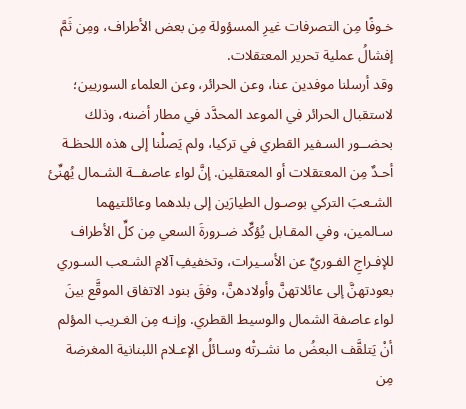خـوفًا مِن التصرفات غيرِ المسؤولة مِن بعض الأطراف، ومِن ثَمَّ إفشالُ عملية تحرير المعتقلات.
وقد أرسلنا موفدين عنا، وعن الحرائر، وعن العلماء السوريين؛ لاستقبال الحرائر في الموعد المحدَّد في مطار أضنه، وذلك بحضــور السـفير القطري في تركيا، ولم يَصلْنا إلى هذه اللحظـة أحـدٌ مِن المعتقلات أو المعتقلين. إنَّ لواء عاصفــة الشـمال يُهنِّئ الشـعبَ التركي بوصـول الطيارَين إلى بلدهما وعائلتيهما سـالمين، وفي المقـابل يُؤكِّد ضـرورةَ السعي مِن كلِّ الأطراف للإفـراجِ الفـوريِّ عن الأسـيرات، وتخفيفِ آلامِ الشـعب السـوري بعودتهنَّ إلى عائلاتهنَّ وأولادهنَّ، وفقَ بنود الاتفاق الموقَّع بينَ لواء عاصفة الشمال والوسيط القطري. وإنـه مِن الغـريب المؤلم أنْ يَتلقَّف البعضُ ما نشـرتْه وسـائلُ الإعـلام اللبنانية المغرضة مِن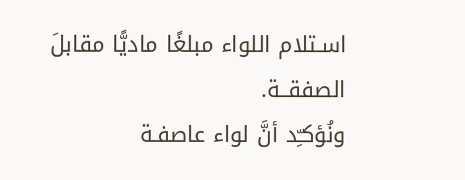اسـتلام اللواء مبلغًا ماديًّا مقابلَ الصفقــة.
ونُؤكـِّد أنَّ لواء عاصفـة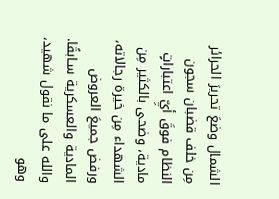الشمال وضعَ تحريرَ الحرائر مِن خلف قضبان سجون النظام فوقَ أيِّ اعتباراتٍ مادية، وضحى بالكثير مِن الشهداء مِن خيرة رجالاته، ورفض جميعَ العروض المادية والعسكرية سـابقًا. والله على ما نقول شهيد، وهو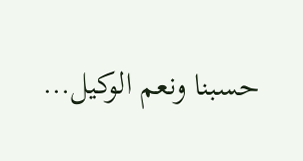حسبنا ونعم الوكيل…